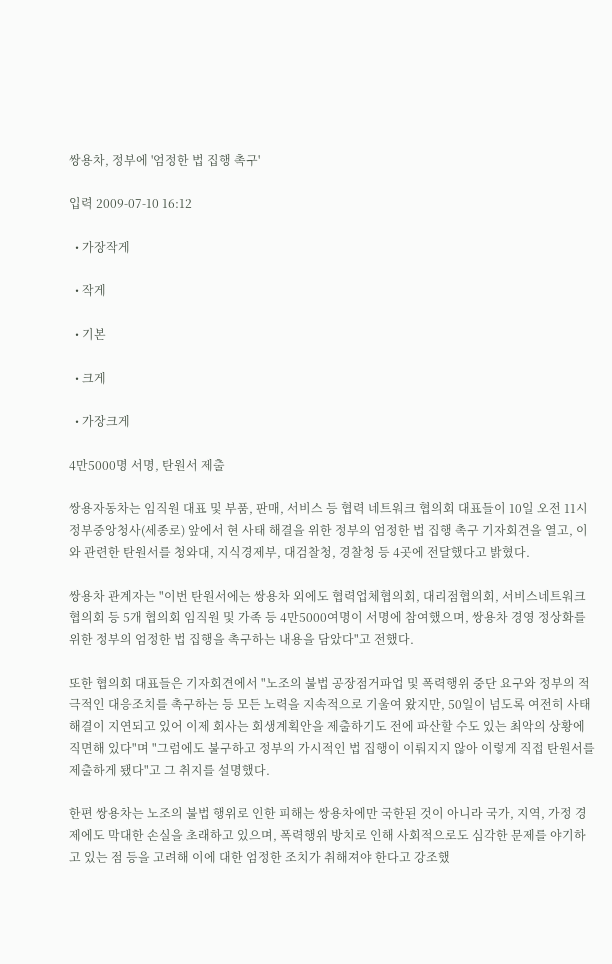쌍용차, 정부에 '엄정한 법 집행 촉구'

입력 2009-07-10 16:12

  • 가장작게

  • 작게

  • 기본

  • 크게

  • 가장크게

4만5000명 서명, 탄원서 제출

쌍용자동차는 임직원 대표 및 부품, 판매, 서비스 등 협력 네트워크 협의회 대표들이 10일 오전 11시 정부중앙청사(세종로) 앞에서 현 사태 해결을 위한 정부의 엄정한 법 집행 촉구 기자회견을 열고, 이와 관련한 탄원서를 청와대, 지식경제부, 대검찰청, 경찰청 등 4곳에 전달했다고 밝혔다.

쌍용차 관계자는 "이번 탄원서에는 쌍용차 외에도 협력업체협의회, 대리점협의회, 서비스네트워크협의회 등 5개 협의회 임직원 및 가족 등 4만5000여명이 서명에 참여했으며, 쌍용차 경영 정상화를 위한 정부의 엄정한 법 집행을 촉구하는 내용을 담았다"고 전했다.

또한 협의회 대표들은 기자회견에서 "노조의 불법 공장점거파업 및 폭력행위 중단 요구와 정부의 적극적인 대응조치를 촉구하는 등 모든 노력을 지속적으로 기울여 왔지만, 50일이 넘도록 여전히 사태 해결이 지연되고 있어 이제 회사는 회생계획안을 제출하기도 전에 파산할 수도 있는 최악의 상황에 직면해 있다"며 "그럼에도 불구하고 정부의 가시적인 법 집행이 이뤄지지 않아 이렇게 직접 탄원서를 제출하게 됐다"고 그 취지를 설명했다.

한편 쌍용차는 노조의 불법 행위로 인한 피해는 쌍용차에만 국한된 것이 아니라 국가, 지역, 가정 경제에도 막대한 손실을 초래하고 있으며, 폭력행위 방치로 인해 사회적으로도 심각한 문제를 야기하고 있는 점 등을 고려해 이에 대한 엄정한 조치가 취해져야 한다고 강조했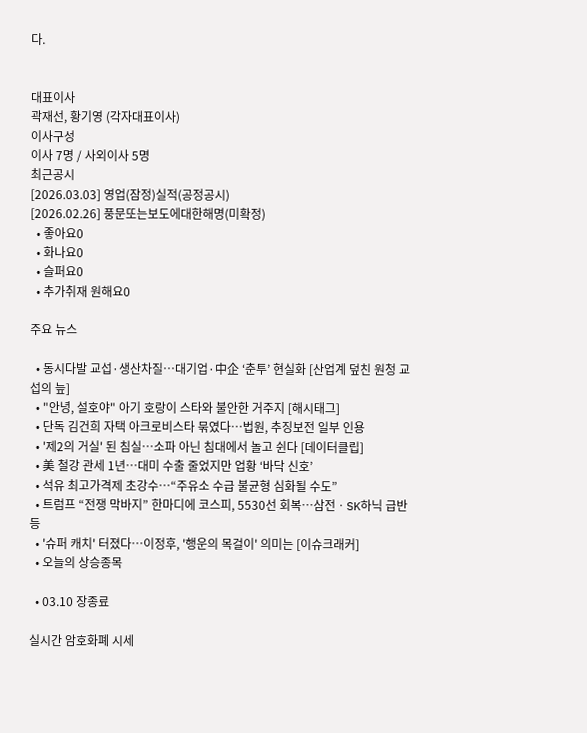다.


대표이사
곽재선, 황기영 (각자대표이사)
이사구성
이사 7명 / 사외이사 5명
최근공시
[2026.03.03] 영업(잠정)실적(공정공시)
[2026.02.26] 풍문또는보도에대한해명(미확정)
  • 좋아요0
  • 화나요0
  • 슬퍼요0
  • 추가취재 원해요0

주요 뉴스

  • 동시다발 교섭·생산차질…대기업·中企 ‘춘투’ 현실화 [산업계 덮친 원청 교섭의 늪]
  • "안녕, 설호야" 아기 호랑이 스타와 불안한 거주지 [해시태그]
  • 단독 김건희 자택 아크로비스타 묶였다…법원, 추징보전 일부 인용
  • '제2의 거실' 된 침실…소파 아닌 침대에서 놀고 쉰다 [데이터클립]
  • 美 철강 관세 1년…대미 수출 줄었지만 업황 ‘바닥 신호’
  • 석유 최고가격제 초강수…“주유소 수급 불균형 심화될 수도”
  • 트럼프 “전쟁 막바지” 한마디에 코스피, 5530선 회복⋯삼전ㆍSK하닉 급반등
  • '슈퍼 캐치' 터졌다⋯이정후, '행운의 목걸이' 의미는 [이슈크래커]
  • 오늘의 상승종목

  • 03.10 장종료

실시간 암호화폐 시세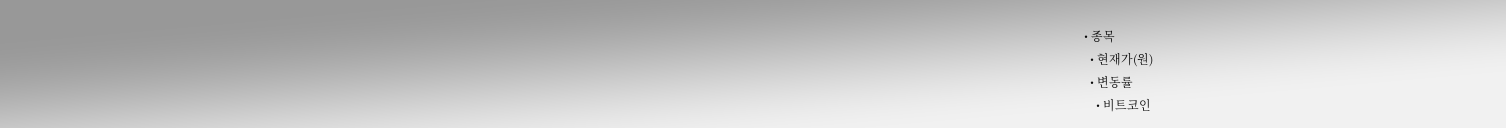• 종목
  • 현재가(원)
  • 변동률
    • 비트코인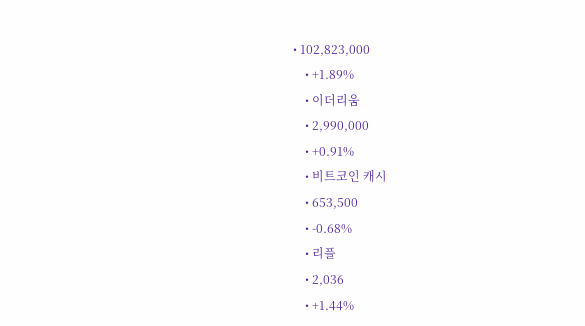• 102,823,000
    • +1.89%
    • 이더리움
    • 2,990,000
    • +0.91%
    • 비트코인 캐시
    • 653,500
    • -0.68%
    • 리플
    • 2,036
    • +1.44%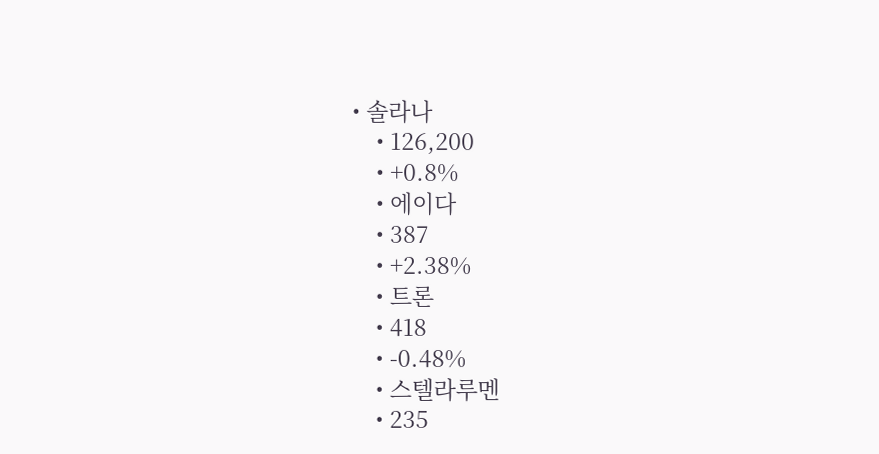• 솔라나
    • 126,200
    • +0.8%
    • 에이다
    • 387
    • +2.38%
    • 트론
    • 418
    • -0.48%
    • 스텔라루멘
    • 235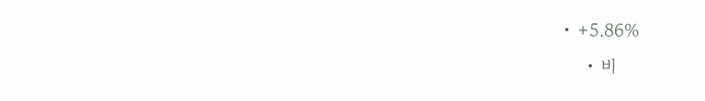• +5.86%
    • 비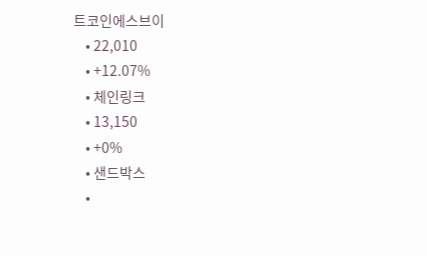트코인에스브이
    • 22,010
    • +12.07%
    • 체인링크
    • 13,150
    • +0%
    • 샌드박스
    •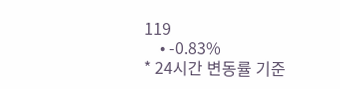119
    • -0.83%
* 24시간 변동률 기준